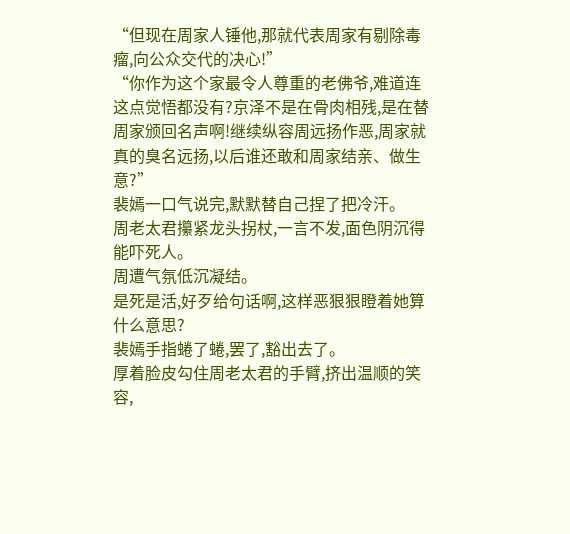“但现在周家人锤他,那就代表周家有剔除毒瘤,向公众交代的决心!”
“你作为这个家最令人尊重的老佛爷,难道连这点觉悟都没有?京泽不是在骨肉相残,是在替周家颁回名声啊!继续纵容周远扬作恶,周家就真的臭名远扬,以后谁还敢和周家结亲、做生意?”
裴嫣一口气说完,默默替自己捏了把冷汗。
周老太君攥紧龙头拐杖,一言不发,面色阴沉得能吓死人。
周遭气氛低沉凝结。
是死是活,好歹给句话啊,这样恶狠狠瞪着她算什么意思?
裴嫣手指蜷了蜷,罢了,豁出去了。
厚着脸皮勾住周老太君的手臂,挤出温顺的笑容,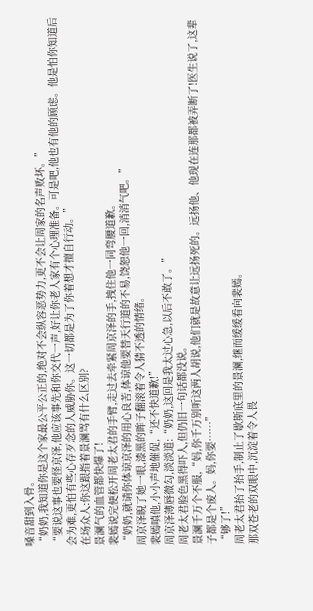嗓音甜到入骨。
“奶奶,我知道你是这个家最公平公正的,绝对不会纵容恶势力,更不会让周家的名声败坏。”
“要说这事也要怪京泽,他应该事先和你交代一声,好让你老人家有个心理准备。可是吧,他也有他的顾虑。他是怕你知道后会为难,更怕有些心存歹念的人威胁你。这一切都是为了你着想才擅自行动。”
在场众人:你这跟指着景澜骂有什么区别?
景澜气的血管都快爆了!
裴嫣说完便松开周老太君的手臂,走过去牵紧周京泽的手,拽住他一同弯腰道歉。
“奶奶,就请你体谅京泽的用心良苦,体谅他要替天行道的不易,饶恕他一回,消消气吧。”
周京泽睨了她一眼,漆黑的眸子翻滚着令人猜不透的情绪。
裴嫣嗔他,小小声地催促,“还不快道歉!”
周京泽薄唇微勾,淡淡道:“奶奶,这回是我太过心急,以后不敢了。”
周老太君脸色黑得吓人,但仍旧一句话都没说。
景澜千万个不服,“妈,你千万别听这两人胡说,他们就是故意让远扬死的。远扬他、他现在连那都被弄断了!医生说了,这辈子都是个废人。妈,你要……”
“够了!”
周老太君抬了抬手,制止了歇斯底里的景澜,继而缓缓看向裴嫣。
那双苍老的双眼中,沉淀着令人畏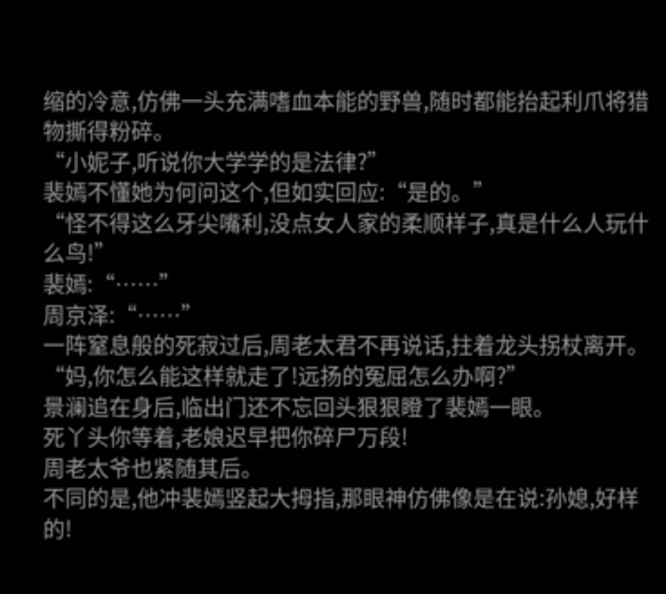缩的冷意,仿佛一头充满嗜血本能的野兽,随时都能抬起利爪将猎物撕得粉碎。
“小妮子,听说你大学学的是法律?”
裴嫣不懂她为何问这个,但如实回应:“是的。”
“怪不得这么牙尖嘴利,没点女人家的柔顺样子,真是什么人玩什么鸟!”
裴嫣:“……”
周京泽:“……”
一阵窒息般的死寂过后,周老太君不再说话,拄着龙头拐杖离开。
“妈,你怎么能这样就走了!远扬的冤屈怎么办啊?”
景澜追在身后,临出门还不忘回头狠狠瞪了裴嫣一眼。
死丫头你等着,老娘迟早把你碎尸万段!
周老太爷也紧随其后。
不同的是,他冲裴嫣竖起大拇指,那眼神仿佛像是在说:孙媳,好样的!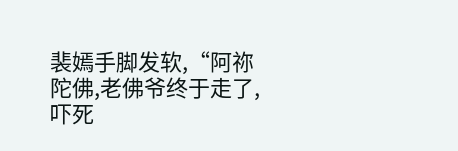裴嫣手脚发软,“阿祢陀佛,老佛爷终于走了,吓死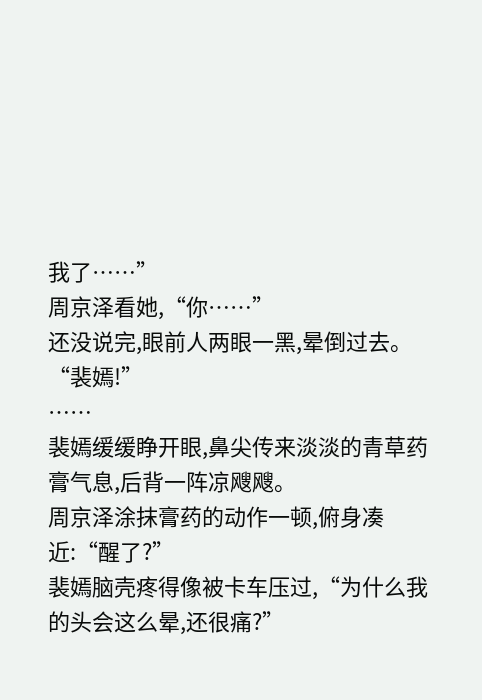我了……”
周京泽看她,“你……”
还没说完,眼前人两眼一黑,晕倒过去。
“裴嫣!”
……
裴嫣缓缓睁开眼,鼻尖传来淡淡的青草药膏气息,后背一阵凉飕飕。
周京泽涂抹膏药的动作一顿,俯身凑近:“醒了?”
裴嫣脑壳疼得像被卡车压过,“为什么我的头会这么晕,还很痛?”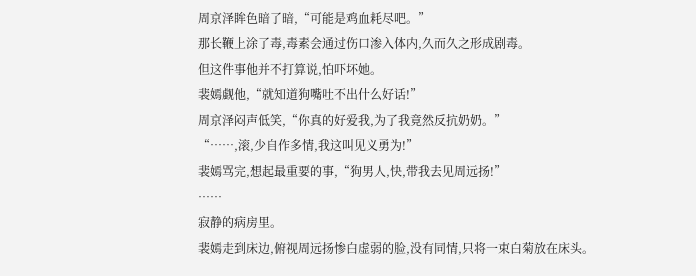周京泽眸色暗了暗,“可能是鸡血耗尽吧。”
那长鞭上涂了毒,毒素会通过伤口渗入体内,久而久之形成剧毒。
但这件事他并不打算说,怕吓坏她。
裴嫣觑他,“就知道狗嘴吐不出什么好话!”
周京泽闷声低笑,“你真的好爱我,为了我竟然反抗奶奶。”
“……,滚,少自作多情,我这叫见义勇为!”
裴嫣骂完,想起最重要的事,“狗男人,快,带我去见周远扬!”
……
寂静的病房里。
裴嫣走到床边,俯视周远扬惨白虚弱的脸,没有同情,只将一束白菊放在床头。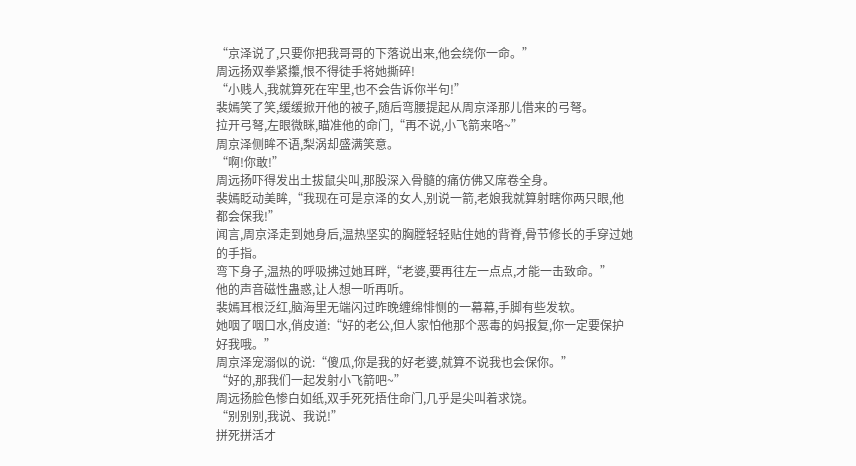“京泽说了,只要你把我哥哥的下落说出来,他会绕你一命。”
周远扬双拳紧攥,恨不得徒手将她撕碎!
“小贱人,我就算死在牢里,也不会告诉你半句!”
裴嫣笑了笑,缓缓掀开他的被子,随后弯腰提起从周京泽那儿借来的弓弩。
拉开弓弩,左眼微眯,瞄准他的命门,“再不说,小飞箭来咯~”
周京泽侧眸不语,梨涡却盛满笑意。
“啊!你敢!”
周远扬吓得发出土拔鼠尖叫,那股深入骨髓的痛仿佛又席卷全身。
裴嫣眨动美眸,“我现在可是京泽的女人,别说一箭,老娘我就算射瞎你两只眼,他都会保我!”
闻言,周京泽走到她身后,温热坚实的胸膛轻轻贴住她的背脊,骨节修长的手穿过她的手指。
弯下身子,温热的呼吸拂过她耳畔,“老婆,要再往左一点点,才能一击致命。”
他的声音磁性蛊惑,让人想一听再听。
裴嫣耳根泛红,脑海里无端闪过昨晚缠绵悱恻的一幕幕,手脚有些发软。
她咽了咽口水,俏皮道:“好的老公,但人家怕他那个恶毒的妈报复,你一定要保护好我哦。”
周京泽宠溺似的说:“傻瓜,你是我的好老婆,就算不说我也会保你。”
“好的,那我们一起发射小飞箭吧~”
周远扬脸色惨白如纸,双手死死捂住命门,几乎是尖叫着求饶。
“别别别,我说、我说!”
拼死拼活才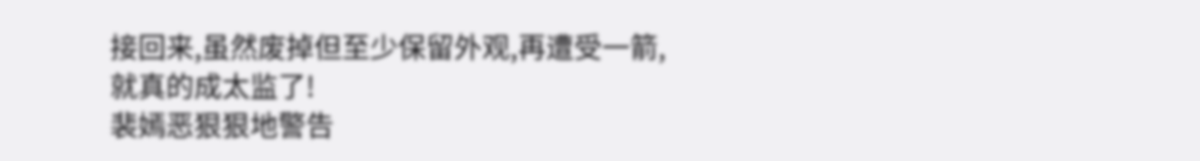接回来,虽然废掉但至少保留外观,再遭受一箭,就真的成太监了!
裴嫣恶狠狠地警告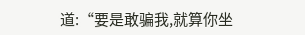道:“要是敢骗我,就算你坐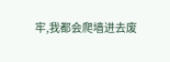牢,我都会爬墙进去废